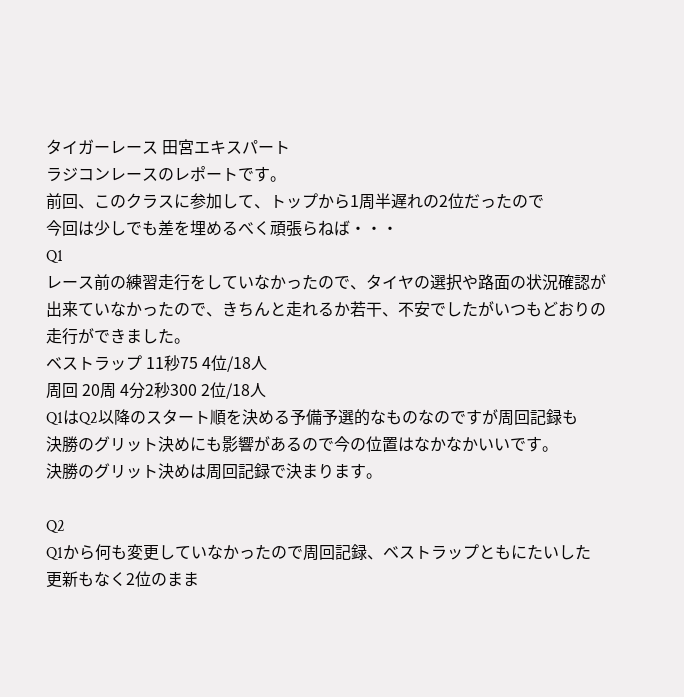タイガーレース 田宮エキスパート
ラジコンレースのレポートです。
前回、このクラスに参加して、トップから1周半遅れの2位だったので
今回は少しでも差を埋めるべく頑張らねば・・・
Q1
レース前の練習走行をしていなかったので、タイヤの選択や路面の状況確認が
出来ていなかったので、きちんと走れるか若干、不安でしたがいつもどおりの
走行ができました。
ベストラップ 11秒75 4位/18人
周回 20周 4分2秒300 2位/18人
Q1はQ2以降のスタート順を決める予備予選的なものなのですが周回記録も
決勝のグリット決めにも影響があるので今の位置はなかなかいいです。
決勝のグリット決めは周回記録で決まります。

Q2
Q1から何も変更していなかったので周回記録、ベストラップともにたいした
更新もなく2位のまま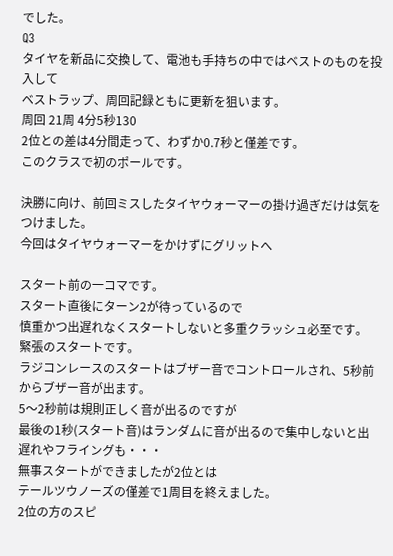でした。
Q3
タイヤを新品に交換して、電池も手持ちの中ではベストのものを投入して
ベストラップ、周回記録ともに更新を狙います。
周回 21周 4分5秒130
2位との差は4分間走って、わずか0.7秒と僅差です。
このクラスで初のポールです。

決勝に向け、前回ミスしたタイヤウォーマーの掛け過ぎだけは気をつけました。
今回はタイヤウォーマーをかけずにグリットへ

スタート前の一コマです。
スタート直後にターン2が待っているので
慎重かつ出遅れなくスタートしないと多重クラッシュ必至です。
緊張のスタートです。
ラジコンレースのスタートはブザー音でコントロールされ、5秒前からブザー音が出ます。
5〜2秒前は規則正しく音が出るのですが
最後の1秒(スタート音)はランダムに音が出るので集中しないと出遅れやフライングも・・・
無事スタートができましたが2位とは
テールツウノーズの僅差で1周目を終えました。
2位の方のスピ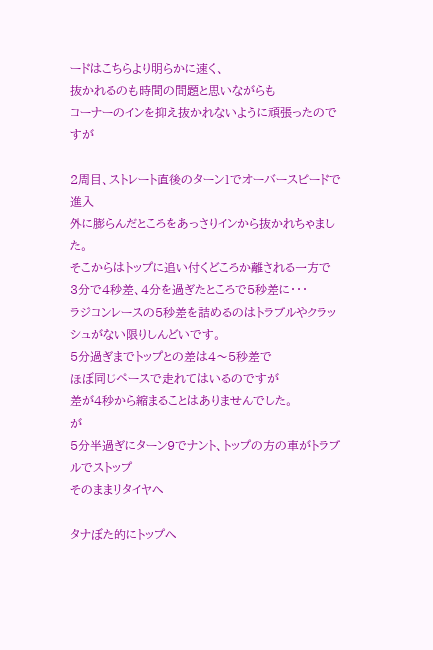ードはこちらより明らかに速く、
抜かれるのも時間の問題と思いながらも
コーナーのインを抑え抜かれないように頑張ったのですが

2周目、ストレート直後のターン1でオーバースピードで進入
外に膨らんだところをあっさりインから抜かれちゃました。
そこからはトップに追い付くどころか離される一方で
3分で4秒差、4分を過ぎたところで5秒差に・・・
ラジコンレースの5秒差を詰めるのはトラブルやクラッシュがない限りしんどいです。
5分過ぎまでトップとの差は4〜5秒差で
ほぼ同じペースで走れてはいるのですが
差が4秒から縮まることはありませんでした。
が
5分半過ぎにターン9でナント、トップの方の車がトラブルでストップ
そのままリタイヤへ

タナぼた的にトップへ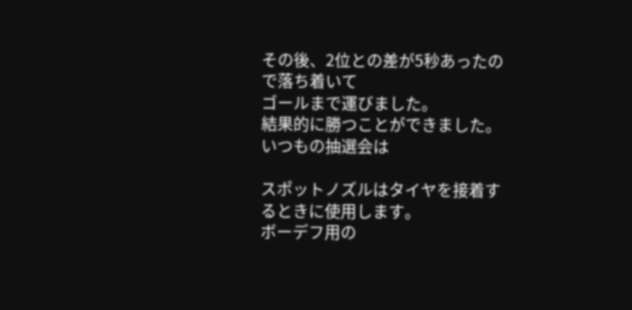その後、2位との差が5秒あったので落ち着いて
ゴールまで運びました。
結果的に勝つことができました。
いつもの抽選会は

スポットノズルはタイヤを接着するときに使用します。
ボーデフ用の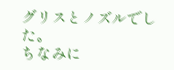グリスとノズルでした。
ちなみに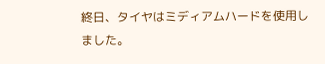終日、タイヤはミディアムハードを使用しました。